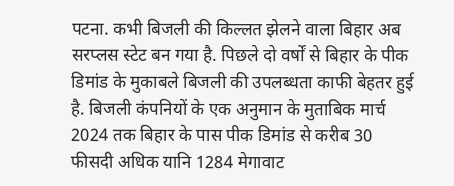पटना. कभी बिजली की किल्लत झेलने वाला बिहार अब सरप्लस स्टेट बन गया है. पिछले दो वर्षों से बिहार के पीक डिमांड के मुकाबले बिजली की उपलब्धता काफी बेहतर हुई है. बिजली कंपनियों के एक अनुमान के मुताबिक मार्च 2024 तक बिहार के पास पीक डिमांड से करीब 30 फीसदी अधिक यानि 1284 मेगावाट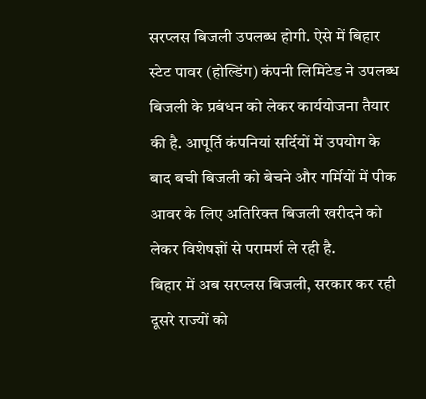सरप्लस बिजली उपलब्ध होगी. ऐसे में बिहार स्टेट पावर (होल्डिंग) कंपनी लिमिटेड ने उपलब्ध बिजली के प्रबंधन को लेकर कार्ययोजना तैयार की है. आपूर्ति कंपनियां सर्दियों में उपयोग के बाद बची बिजली को बेचने और गर्मियों में पीक आवर के लिए अतिरिक्त बिजली खरीदने को लेकर विशेषज्ञों से परामर्श ले रही है.
बिहार में अब सरप्लस बिजली, सरकार कर रही दूसरे राज्यों को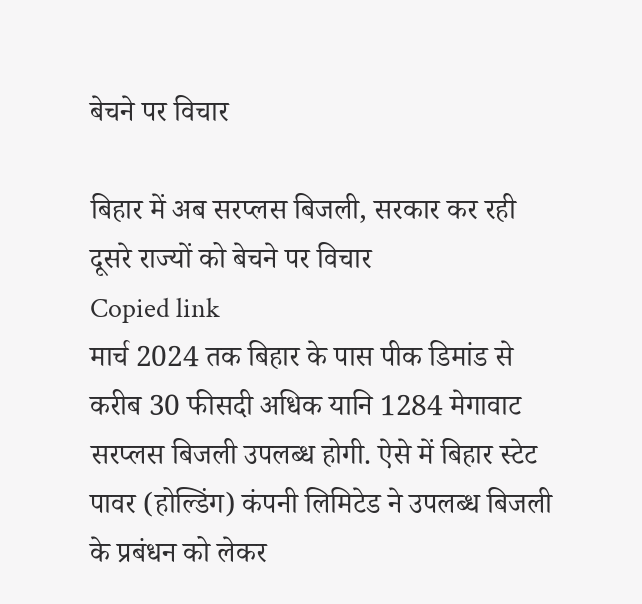बेचने पर विचार

बिहार में अब सरप्लस बिजली, सरकार कर रही दूसरे राज्यों को बेचने पर विचार
Copied link
मार्च 2024 तक बिहार के पास पीक डिमांड से करीब 30 फीसदी अधिक यानि 1284 मेगावाट सरप्लस बिजली उपलब्ध होगी. ऐसे में बिहार स्टेट पावर (होल्डिंग) कंपनी लिमिटेड ने उपलब्ध बिजली के प्रबंधन को लेकर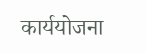कार्ययोजना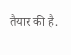तैयार की है.